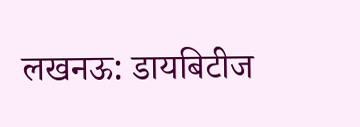लखनऊ: डायबिटीज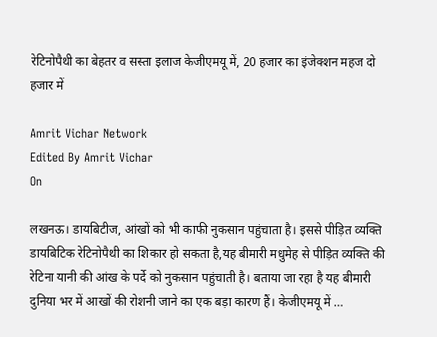रेटिनोपैथी का बेहतर व सस्ता इलाज केजीएमयू में, 20 हजार का इंजेक्शन महज दो हजार में

Amrit Vichar Network
Edited By Amrit Vichar
On

लखनऊ। डायबिटीज, आंखों को भी काफी नुकसान पहुंचाता है। इससे पीड़ित व्यक्ति डायबिटिक रेटिनोपैथी का शिकार हो सकता है,यह बीमारी मधुमेह से पीड़ित व्यक्ति की रेटिना यानी की आंख के पर्दे को नुकसान पहुंचाती है। बताया जा रहा है यह बीमारी दुनिया भर में आखों की रोशनी जाने का एक बड़ा कारण हैं। केजीएमयू में …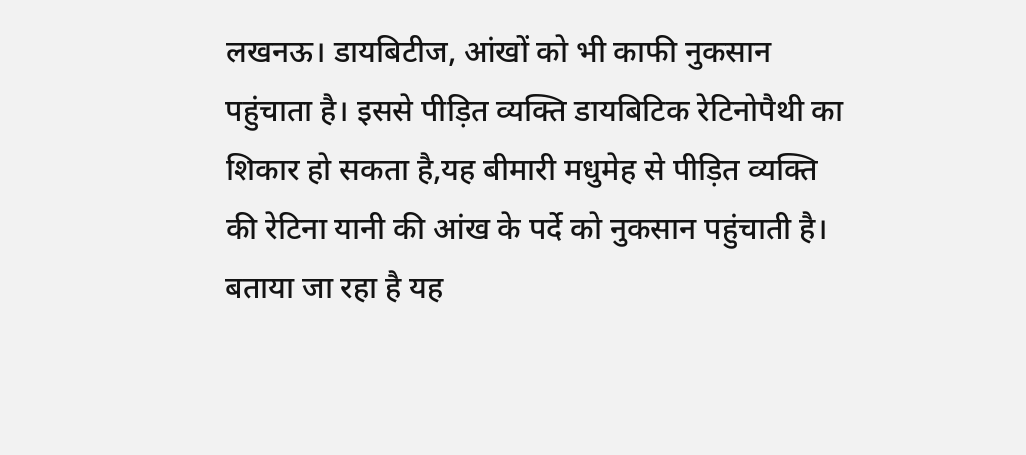लखनऊ। डायबिटीज, आंखों को भी काफी नुकसान पहुंचाता है। इससे पीड़ित व्यक्ति डायबिटिक रेटिनोपैथी का शिकार हो सकता है,यह बीमारी मधुमेह से पीड़ित व्यक्ति की रेटिना यानी की आंख के पर्दे को नुकसान पहुंचाती है। बताया जा रहा है यह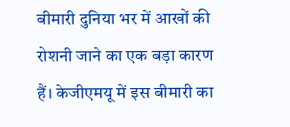बीमारी दुनिया भर में आखों की रोशनी जाने का एक बड़ा कारण हैं। केजीएमयू में इस बीमारी का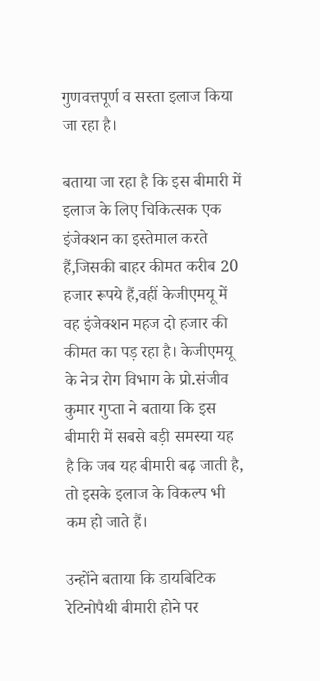गुणवत्तपूर्ण व सस्ता इलाज किया जा रहा है।

बताया जा रहा है कि इस बीमारी में इलाज के लिए चिकित्सक एक इंजेक्शन का इस्तेमाल करते हैं,जिसकी बाहर कीमत करीब 20 हजार रूपये हैं,वहीं केजीएमयू में वह इंजेक्शन महज दो हजार की कीमत का पड़ रहा है। केजीएमयू के नेत्र रोग विभाग के प्रो.संजीव कुमार गुप्ता ने बताया कि इस बीमारी में सबसे बड़ी समस्या यह है कि जब यह बीमारी बढ़ जाती है, तो इसके इलाज के विकल्प भी कम हो जाते हैं।

उन्होंने बताया कि डायबिटिक रेटिनोपैथी बीमारी होने पर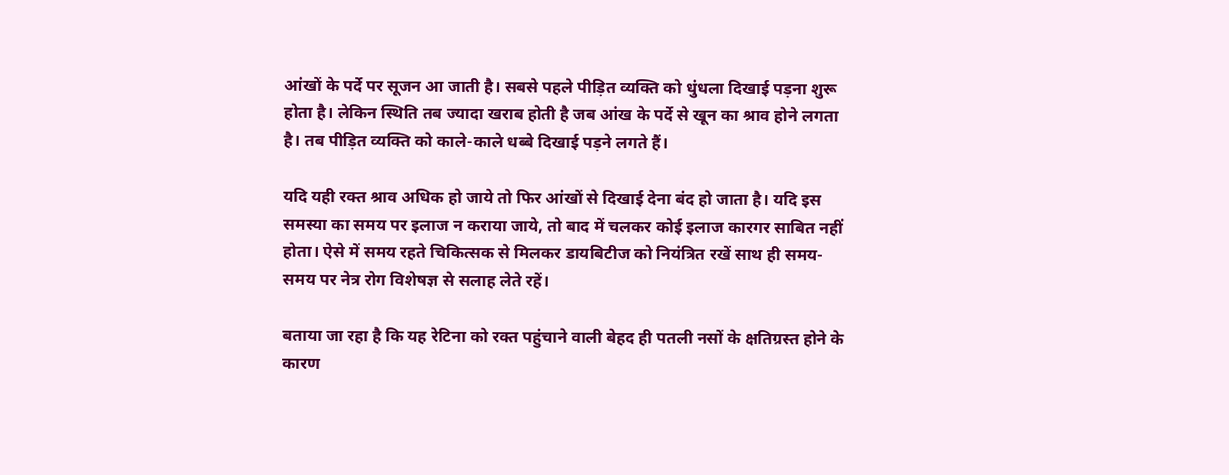आंखों के पर्दे पर सूजन आ जाती है। सबसे पहले पीड़ित व्यक्ति को धुंधला दिखाई पड़ना शुरू होता है। लेकिन स्थिति तब ज्यादा खराब होती है जब आंख के पर्दे से खून का श्राव होने लगता है। तब पीड़ित व्यक्ति को काले-काले धब्बे दिखाई पड़ने लगते हैं।

यदि यही रक्त श्राव अधिक हो जाये तो फिर आंखों से दिखाई देना बंद हो जाता है। यदि इस समस्या का समय पर इलाज न कराया जाये, तो बाद में चलकर कोई इलाज कारगर साबित नहीं होता। ऐसे में समय रहते चिकित्सक से मिलकर डायबिटीज को नियंत्रित रखें साथ ही समय-समय पर नेत्र रोग विशेषज्ञ से सलाह लेते रहें।

बताया जा रहा है कि यह रेटिना को रक्त पहुंचाने वाली बेहद ही पतली नसों के क्षतिग्रस्त होने के कारण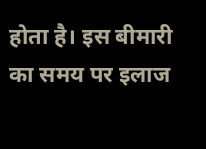होता है। इस बीमारी का समय पर इलाज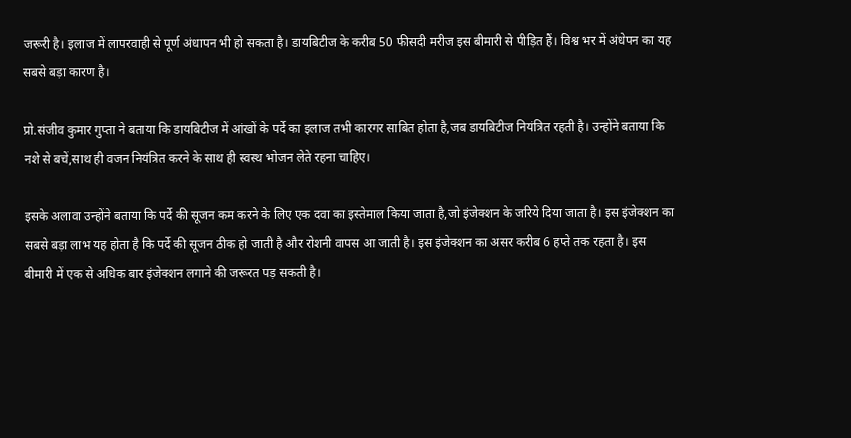जरूरी है। इलाज में लापरवाही से पूर्ण अंधापन भी हो सकता है। डायबिटीज के करीब 50 फीसदी मरीज इस बीमारी से पीड़ित हैं। विश्व भर में अंधेपन का यह सबसे बड़ा कारण है।

प्रो.संजीव कुमार गुप्ता ने बताया कि डायबिटीज में आंखों के पर्दे का इलाज तभी कारगर साबित होता है,जब डायबिटीज नियंत्रित रहती है। उन्होंने बताया कि नशे से बचें,साथ ही वजन नियंत्रित करने के साथ ही स्वस्थ भोजन लेते रहना चाहिए।

इसके अलावा उन्होंने बताया कि पर्दे की सूजन कम करने के लिए एक दवा का इस्तेमाल किया जाता है,जो इंजेक्शन के जरिये दिया जाता है। इस इंजेक्शन का सबसे बड़ा लाभ यह होता है कि पर्दे की सूजन ठीक हो जाती है और रोशनी वापस आ जाती है। इस इंजेक्शन का असर करीब 6 हप्ते तक रहता है। इस बीमारी में एक से अधिक बार इंजेक्शन लगाने की जरूरत पड़ सकती है।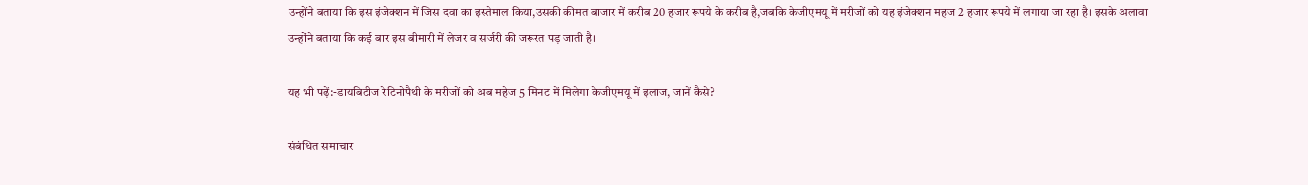उन्होंने बताया कि इस इंजेक्शन में जिस दवा का इस्तेमाल किया,उसकी कीमत बाजार में करीब 20 हजार रूपये के करीब है,जबकि केजीएमयू में मरीजों को यह इंजेक्शन महज 2 हजार रूपये में लगाया जा रहा है। इसके अलावा उन्होंने बताया कि कई बार इस बीमारी में लेजर व सर्जरी की जरूरत पड़ जाती है।

यह भी पढ़ें:-डायबिटीज रेटिनोपैथी के मरीजों को अब महेज 5 मिनट में मिलेगा केजीएमयू में इलाज, जानें कैसे?

संबंधित समाचार